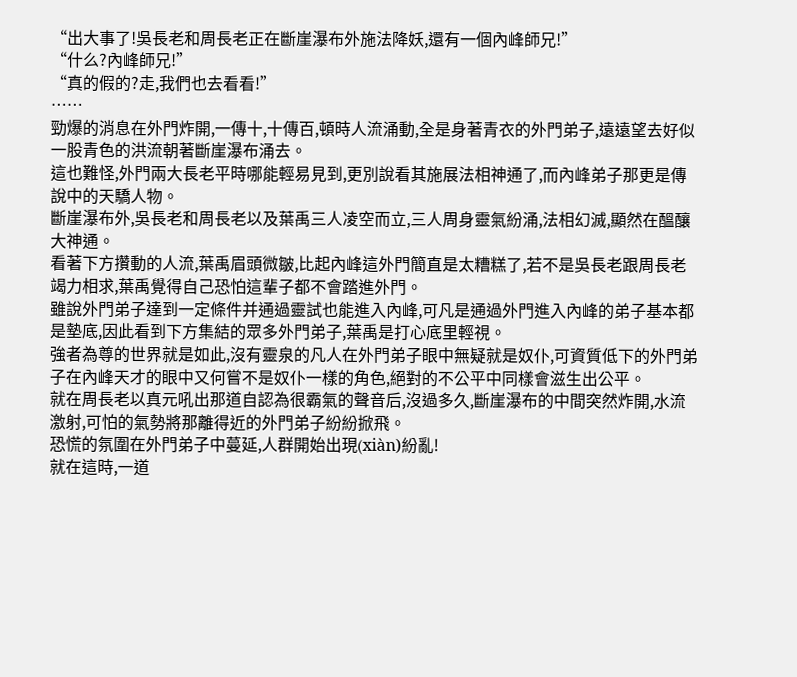“出大事了!吳長老和周長老正在斷崖瀑布外施法降妖,還有一個內峰師兄!”
“什么?內峰師兄!”
“真的假的?走,我們也去看看!”
……
勁爆的消息在外門炸開,一傳十,十傳百,頓時人流涌動,全是身著青衣的外門弟子,遠遠望去好似一股青色的洪流朝著斷崖瀑布涌去。
這也難怪,外門兩大長老平時哪能輕易見到,更別說看其施展法相神通了,而內峰弟子那更是傳說中的天驕人物。
斷崖瀑布外,吳長老和周長老以及葉禹三人凌空而立,三人周身靈氣紛涌,法相幻滅,顯然在醞釀大神通。
看著下方攢動的人流,葉禹眉頭微皺,比起內峰這外門簡直是太糟糕了,若不是吳長老跟周長老竭力相求,葉禹覺得自己恐怕這輩子都不會踏進外門。
雖說外門弟子達到一定條件并通過靈試也能進入內峰,可凡是通過外門進入內峰的弟子基本都是墊底,因此看到下方集結的眾多外門弟子,葉禹是打心底里輕視。
強者為尊的世界就是如此,沒有靈泉的凡人在外門弟子眼中無疑就是奴仆,可資質低下的外門弟子在內峰天才的眼中又何嘗不是奴仆一樣的角色,絕對的不公平中同樣會滋生出公平。
就在周長老以真元吼出那道自認為很霸氣的聲音后,沒過多久,斷崖瀑布的中間突然炸開,水流激射,可怕的氣勢將那離得近的外門弟子紛紛掀飛。
恐慌的氛圍在外門弟子中蔓延,人群開始出現(xiàn)紛亂!
就在這時,一道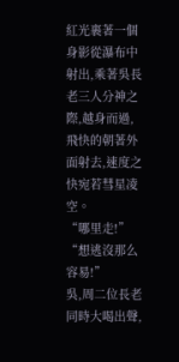紅光裹著一個身影從瀑布中射出,乘著吳長老三人分神之際,越身而過,飛快的朝著外面射去,速度之快宛若彗星凌空。
“哪里走!”
“想逃沒那么容易!”
吳,周二位長老同時大喝出聲,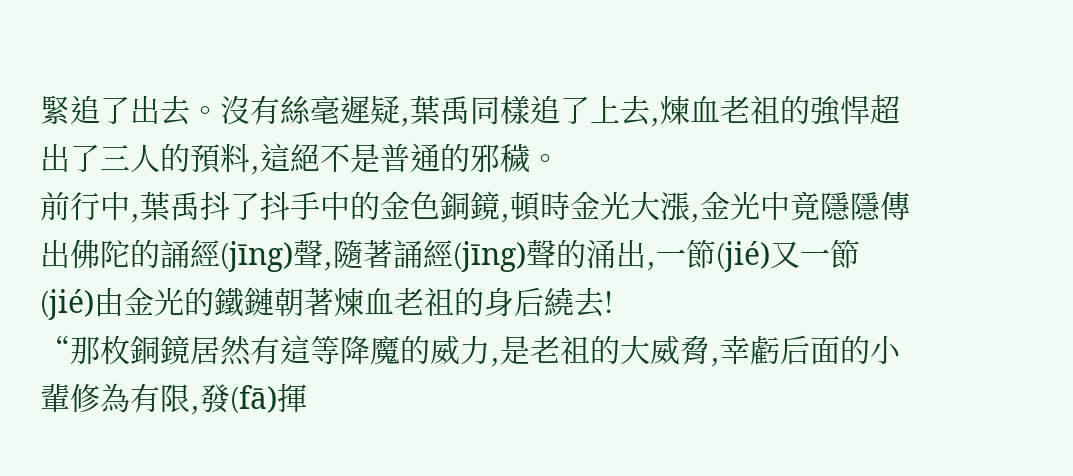緊追了出去。沒有絲毫遲疑,葉禹同樣追了上去,煉血老祖的強悍超出了三人的預料,這絕不是普通的邪穢。
前行中,葉禹抖了抖手中的金色銅鏡,頓時金光大漲,金光中竟隱隱傳出佛陀的誦經(jīng)聲,隨著誦經(jīng)聲的涌出,一節(jié)又一節(jié)由金光的鐵鏈朝著煉血老祖的身后繞去!
“那枚銅鏡居然有這等降魔的威力,是老祖的大威脅,幸虧后面的小輩修為有限,發(fā)揮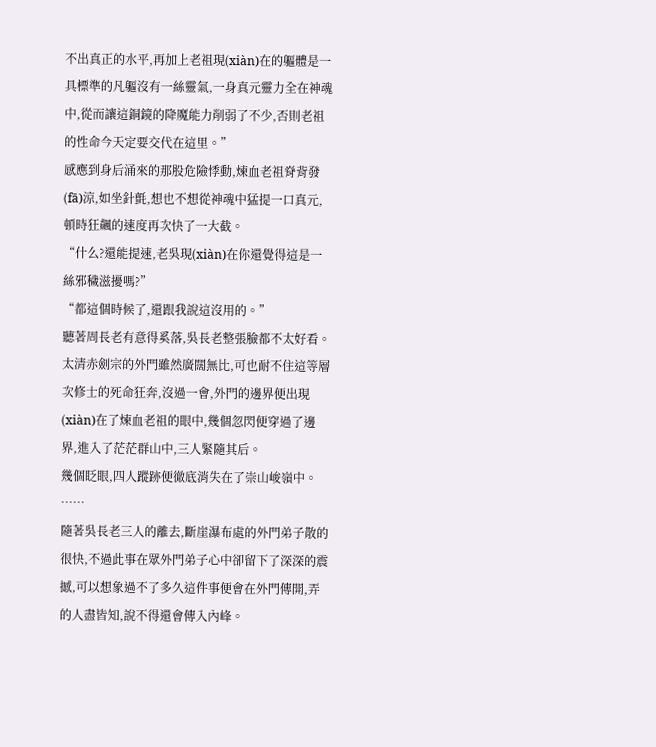不出真正的水平,再加上老祖現(xiàn)在的軀體是一具標準的凡軀沒有一絲靈氣,一身真元靈力全在神魂中,從而讓這銅鏡的降魔能力削弱了不少,否則老祖的性命今天定要交代在這里。”
感應到身后涌來的那股危險悸動,煉血老祖脊背發(fā)涼,如坐針氈,想也不想從神魂中猛提一口真元,頓時狂飆的速度再次快了一大截。
“什么?還能提速,老吳現(xiàn)在你還覺得這是一絲邪穢滋擾嗎?”
“都這個時候了,還跟我說這沒用的。”
聽著周長老有意得奚落,吳長老整張臉都不太好看。
太清赤劍宗的外門雖然廣闊無比,可也耐不住這等層次修士的死命狂奔,沒過一會,外門的邊界便出現(xiàn)在了煉血老祖的眼中,幾個忽閃便穿過了邊界,進入了茫茫群山中,三人緊隨其后。
幾個眨眼,四人蹤跡便徹底消失在了崇山峻嶺中。
……
隨著吳長老三人的離去,斷崖瀑布處的外門弟子散的很快,不過此事在眾外門弟子心中卻留下了深深的震撼,可以想象過不了多久這件事便會在外門傳開,弄的人盡皆知,說不得還會傳入內峰。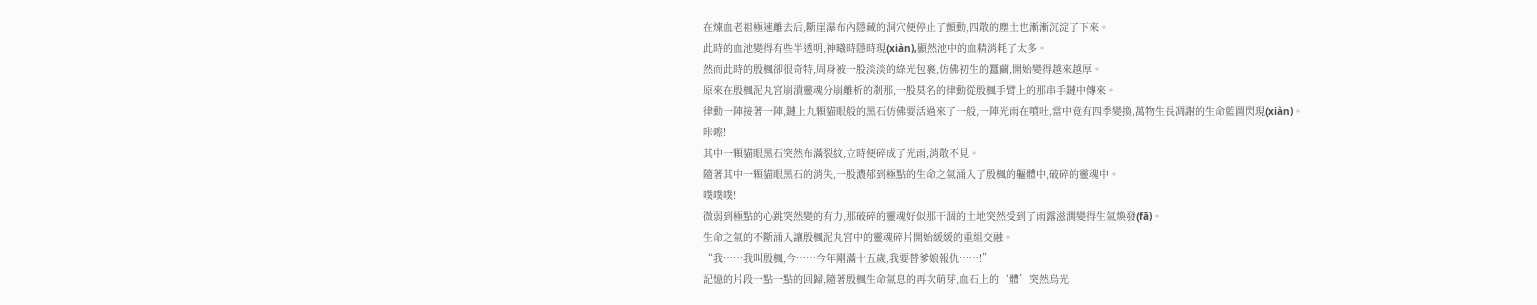在煉血老祖極速離去后,斷崖瀑布內隱藏的洞穴便停止了顫動,四散的塵土也漸漸沉淀了下來。
此時的血池變得有些半透明,神曦時隱時現(xiàn),顯然池中的血精消耗了太多。
然而此時的殷楓卻很奇特,周身被一股淡淡的綠光包裹,仿佛初生的蠶繭,開始變得越來越厚。
原來在殷楓泥丸宮崩潰靈魂分崩離析的剎那,一股莫名的律動從殷楓手臂上的那串手鏈中傳來。
律動一陣接著一陣,鏈上九顆貓眼般的黑石仿佛要活過來了一般,一陣光雨在噴吐,當中竟有四季變換,萬物生長凋謝的生命藍圖閃現(xiàn)。
咔嚓!
其中一顆貓眼黑石突然布滿裂紋,立時便碎成了光雨,消散不見。
隨著其中一顆貓眼黑石的消失,一股濃郁到極點的生命之氣涌入了殷楓的軀體中,破碎的靈魂中。
噗噗噗!
微弱到極點的心跳突然變的有力,那破碎的靈魂好似那干涸的土地突然受到了雨露滋潤變得生氣煥發(fā)。
生命之氣的不斷涌入讓殷楓泥丸宮中的靈魂碎片開始緩緩的重組交融。
“我……我叫殷楓,今……今年剛滿十五歲,我要替爹娘報仇……!”
記憶的片段一點一點的回歸,隨著殷楓生命氣息的再次萌芽,血石上的‘體’突然烏光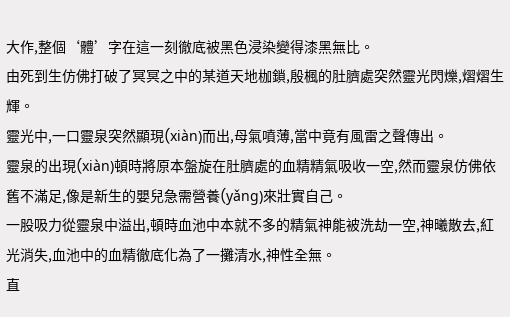大作,整個‘體’字在這一刻徹底被黑色浸染變得漆黑無比。
由死到生仿佛打破了冥冥之中的某道天地枷鎖,殷楓的肚臍處突然靈光閃爍,熠熠生輝。
靈光中,一口靈泉突然顯現(xiàn)而出,母氣噴薄,當中竟有風雷之聲傳出。
靈泉的出現(xiàn)頓時將原本盤旋在肚臍處的血精精氣吸收一空,然而靈泉仿佛依舊不滿足,像是新生的嬰兒急需營養(yǎng)來壯實自己。
一股吸力從靈泉中溢出,頓時血池中本就不多的精氣神能被洗劫一空,神曦散去,紅光消失,血池中的血精徹底化為了一攤清水,神性全無。
直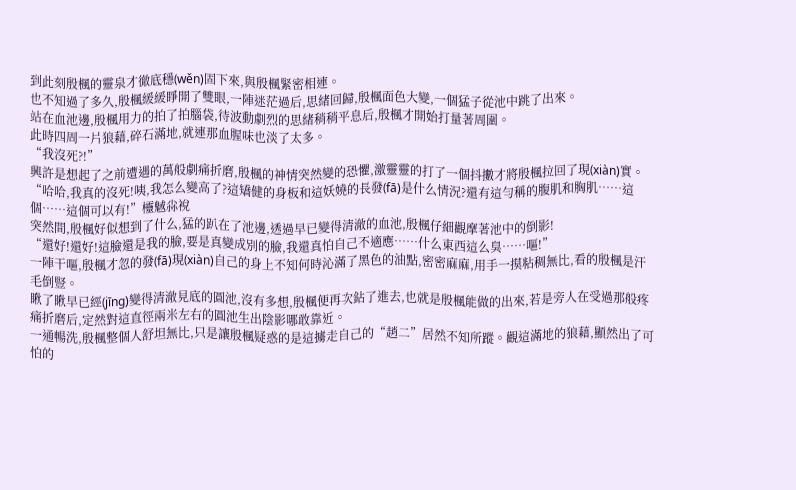到此刻殷楓的靈泉才徹底穩(wěn)固下來,與殷楓緊密相連。
也不知過了多久,殷楓緩緩睜開了雙眼,一陣迷茫過后,思緒回歸,殷楓面色大變,一個猛子從池中跳了出來。
站在血池邊,殷楓用力的拍了拍腦袋,待波動劇烈的思緒稍稍平息后,殷楓才開始打量著周圍。
此時四周一片狼藉,碎石滿地,就連那血腥味也淡了太多。
“我沒死?!”
興許是想起了之前遭遇的萬般劇痛折磨,殷楓的神情突然變的恐懼,激靈靈的打了一個抖擻才將殷楓拉回了現(xiàn)實。
“哈哈,我真的沒死!咦,我怎么變高了?這矯健的身板和這妖嬈的長發(fā)是什么情況?還有這勻稱的腹肌和胸肌……這個……這個可以有!”欞魊尛裞
突然間,殷楓好似想到了什么,猛的趴在了池邊,透過早已變得清澈的血池,殷楓仔細觀摩著池中的倒影!
“還好!還好!這臉還是我的臉,要是真變成別的臉,我還真怕自己不適應……什么東西這么臭……嘔!”
一陣干嘔,殷楓才忽的發(fā)現(xiàn)自己的身上不知何時沁滿了黑色的油點,密密麻麻,用手一摸粘稠無比,看的殷楓是汗毛倒豎。
瞅了瞅早已經(jīng)變得清澈見底的圓池,沒有多想,殷楓便再次鉆了進去,也就是殷楓能做的出來,若是旁人在受過那般疼痛折磨后,定然對這直徑兩米左右的圓池生出陰影哪敢靠近。
一通暢洗,殷楓整個人舒坦無比,只是讓殷楓疑惑的是這擄走自己的“趙二”居然不知所蹤。觀這滿地的狼藉,顯然出了可怕的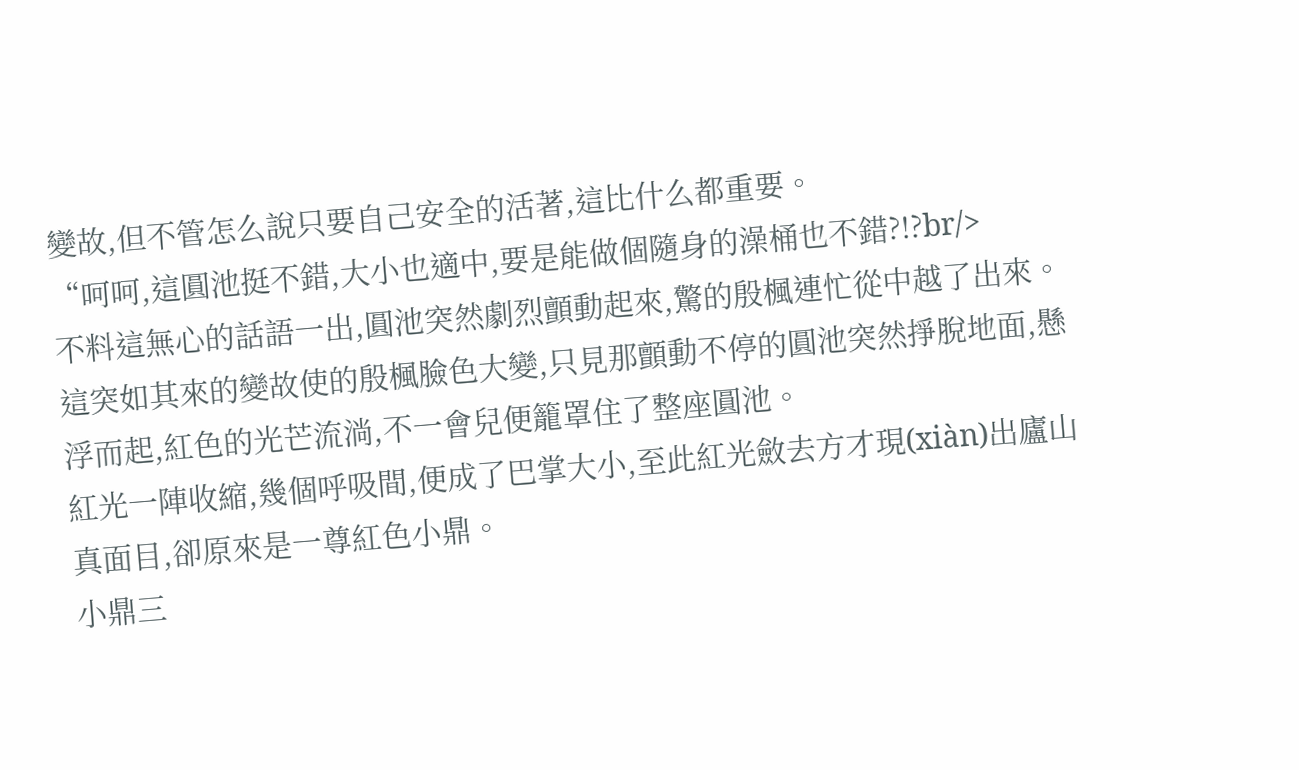變故,但不管怎么說只要自己安全的活著,這比什么都重要。
“呵呵,這圓池挺不錯,大小也適中,要是能做個隨身的澡桶也不錯?!?br/>
不料這無心的話語一出,圓池突然劇烈顫動起來,驚的殷楓連忙從中越了出來。
這突如其來的變故使的殷楓臉色大變,只見那顫動不停的圓池突然掙脫地面,懸浮而起,紅色的光芒流淌,不一會兒便籠罩住了整座圓池。
紅光一陣收縮,幾個呼吸間,便成了巴掌大小,至此紅光斂去方才現(xiàn)出廬山真面目,卻原來是一尊紅色小鼎。
小鼎三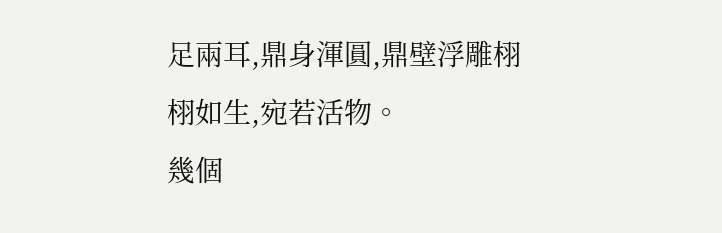足兩耳,鼎身渾圓,鼎壁浮雕栩栩如生,宛若活物。
幾個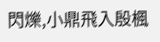閃爍,小鼎飛入殷楓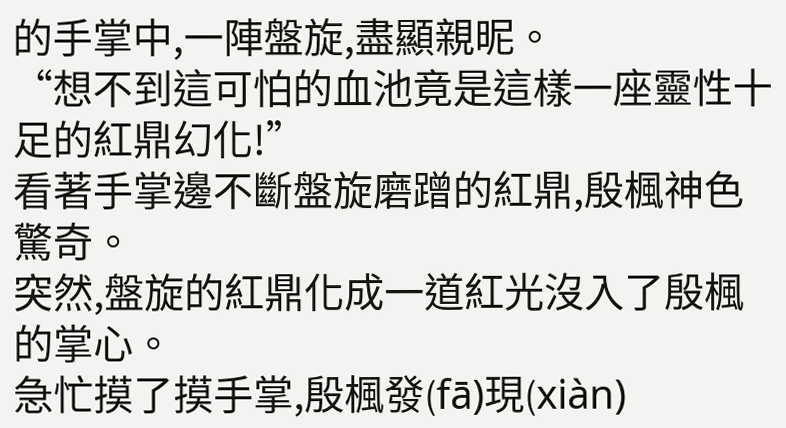的手掌中,一陣盤旋,盡顯親昵。
“想不到這可怕的血池竟是這樣一座靈性十足的紅鼎幻化!”
看著手掌邊不斷盤旋磨蹭的紅鼎,殷楓神色驚奇。
突然,盤旋的紅鼎化成一道紅光沒入了殷楓的掌心。
急忙摸了摸手掌,殷楓發(fā)現(xiàn)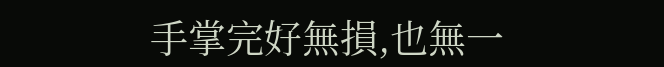手掌完好無損,也無一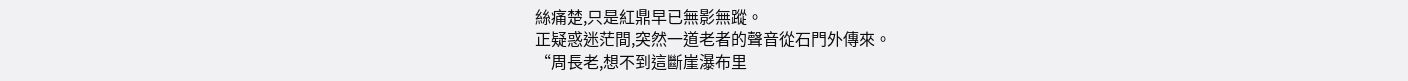絲痛楚,只是紅鼎早已無影無蹤。
正疑惑迷茫間,突然一道老者的聲音從石門外傳來。
“周長老,想不到這斷崖瀑布里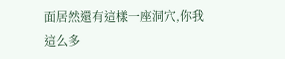面居然還有這樣一座洞穴,你我這么多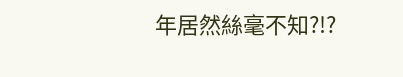年居然絲毫不知?!?